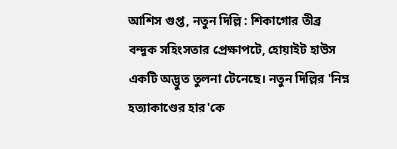আশিস গুপ্ত, নতুন দিল্লি : শিকাগোর তীব্র বন্দুক সহিংসতার প্রেক্ষাপটে, হোয়াইট হাউস একটি অদ্ভুত তুলনা টেনেছে। নতুন দিল্লির 'নিম্ন হত্যাকাণ্ডের হার'কে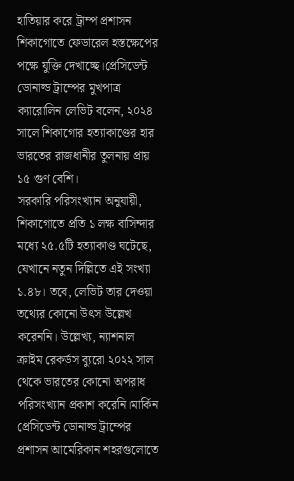হাতিয়ার করে ট্রাম্প প্রশাসন শিকাগোতে ফেডারেল হস্তক্ষেপের পক্ষে যুক্তি দেখাচ্ছে।প্রেসিডেন্ট ডোনাল্ড ট্রাম্পের মুখপাত্র ক্যারোলিন লেভিট বলেন, ২০২৪ সালে শিকাগোর হত্যাকাণ্ডের হার ভারতের রাজধানীর তুলনায় প্রায় ১৫ গুণ বেশি।
সরকারি পরিসংখ্যান অনুযায়ী, শিকাগোতে প্রতি ১ লক্ষ বাসিন্দার মধ্যে ২৫.৫টি হত্যাকাণ্ড ঘটেছে, যেখানে নতুন দিল্লিতে এই সংখ্যা ১.৪৮। তবে, লেভিট তার দেওয়া তথ্যের কোনো উৎস উল্লেখ করেননি। উল্লেখ্য, ন্যাশনাল ক্রাইম রেকর্ডস ব্যুরো ২০২২ সাল থেকে ভারতের কোনো অপরাধ পরিসংখ্যান প্রকাশ করেনি।মার্কিন প্রেসিডেন্ট ডোনাল্ড ট্রাম্পের প্রশাসন আমেরিকান শহরগুলোতে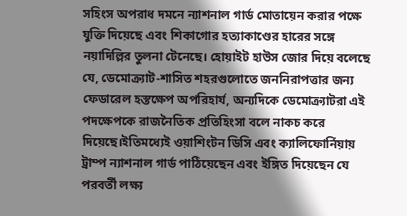সহিংস অপরাধ দমনে ন্যাশনাল গার্ড মোতায়েন করার পক্ষে যুক্তি দিয়েছে এবং শিকাগোর হত্যাকাণ্ডের হারের সঙ্গে নয়াদিল্লির তুলনা টেনেছে। হোয়াইট হাউস জোর দিয়ে বলেছে যে, ডেমোক্র্যাট-শাসিত শহরগুলোতে জননিরাপত্তার জন্য ফেডারেল হস্তক্ষেপ অপরিহার্য, অন্যদিকে ডেমোক্র্যাটরা এই পদক্ষেপকে রাজনৈতিক প্রতিহিংসা বলে নাকচ করে দিয়েছে।ইতিমধ্যেই ওয়াশিংটন ডিসি এবং ক্যালিফোর্নিয়ায় ট্রাম্প ন্যাশনাল গার্ড পাঠিয়েছেন এবং ইঙ্গিত দিয়েছেন যে পরবর্তী লক্ষ্য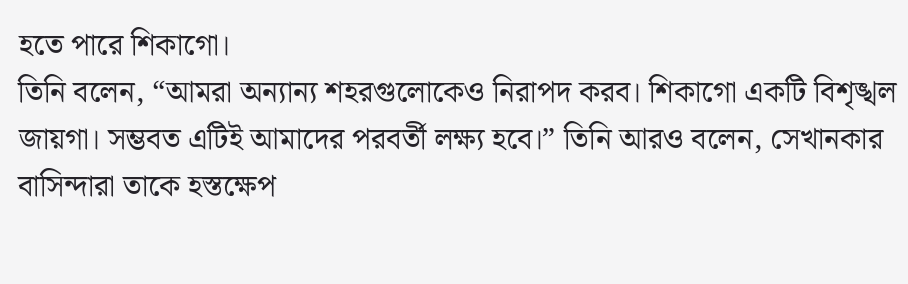হতে পারে শিকাগো।
তিনি বলেন, “আমরা অন্যান্য শহরগুলোকেও নিরাপদ করব। শিকাগো একটি বিশৃঙ্খল জায়গা। সম্ভবত এটিই আমাদের পরবর্তী লক্ষ্য হবে।” তিনি আরও বলেন, সেখানকার বাসিন্দারা তাকে হস্তক্ষেপ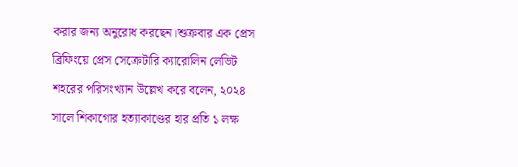করার জন্য অনুরোধ করছেন।শুক্রবার এক প্রেস ব্রিফিংয়ে প্রেস সেক্রেটারি ক্যারোলিন লেভিট শহরের পরিসংখ্যান উল্লেখ করে বলেন, ২০২৪ সালে শিকাগোর হত্যাকাণ্ডের হার প্রতি ১ লক্ষ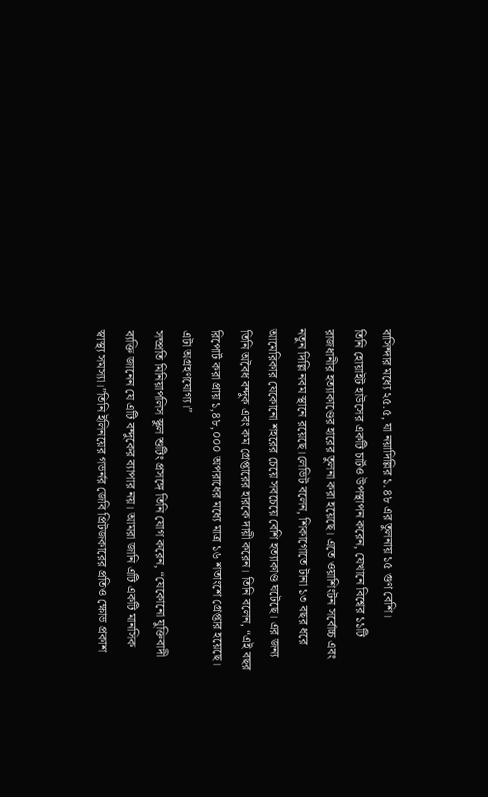বাসিন্দার মধ্যে ২৫.৫, যা নয়াদিল্লির ১.৪৮ এর তুলনায় ১৫ গুণ বেশি।
তিনি হোয়াইট হাউসের একটি চার্টও উপস্থাপন করেন, যেখানে বিশ্বের ১১টি রাজধানীর হত্যাকাণ্ডের হারের তুলনা করা হয়েছে। এতে ওয়াশিংটন সর্বোচ্চ এবং নতুন দিল্লি নবম স্থানে রয়েছে।লেভিট বলেন, শিকাগোতে টানা ১৩ বছর ধরে আমেরিকার যেকোনো শহরের চেয়ে সবচেয়ে বেশি হত্যাকাণ্ড ঘটেছে। এর জন্য তিনি অবৈধ বন্দুক এবং কম গ্রেপ্তারের হারকে দায়ী করেন। তিনি বলেন, “এই বছর রিপোর্ট করা প্রায় ১,৪৮,০০০ অপরাধের মধ্যে মাত্র ১৬ শতাংশে গ্রেপ্তার হয়েছে। এটা অগ্রহণযোগ্য।”
সম্প্রতি মিনিয়াপলিস স্কুল শুটিং প্রসঙ্গে তিনি যোগ করেন, “যেকোনো যুক্তিবাদী ব্যক্তি জানেন যে এটি বন্দুকের ব্যাপার নয়। আমরা জানি এটি একটি মানসিক স্বাস্থ্য সমস্যা।”তিনি ইলিনয়ের গভর্নর জেবি প্রিটজকারের প্রতিও ক্ষোভ প্রকাশ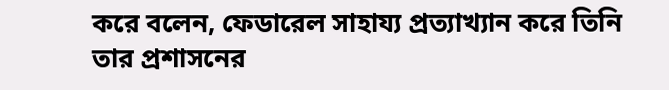করে বলেন, ফেডারেল সাহায্য প্রত্যাখ্যান করে তিনি তার প্রশাসনের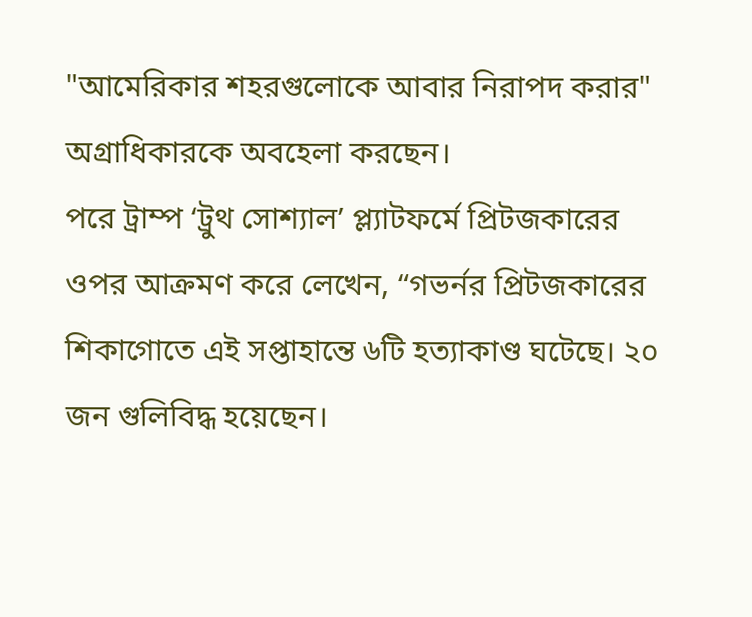"আমেরিকার শহরগুলোকে আবার নিরাপদ করার" অগ্রাধিকারকে অবহেলা করছেন।
পরে ট্রাম্প ‘ট্রুথ সোশ্যাল’ প্ল্যাটফর্মে প্রিটজকারের ওপর আক্রমণ করে লেখেন, “গভর্নর প্রিটজকারের শিকাগোতে এই সপ্তাহান্তে ৬টি হত্যাকাণ্ড ঘটেছে। ২০ জন গুলিবিদ্ধ হয়েছেন।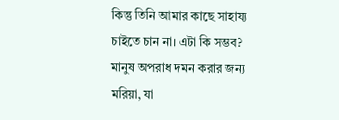কিন্তু তিনি আমার কাছে সাহায্য চাইতে চান না। এটা কি সম্ভব? মানুষ অপরাধ দমন করার জন্য মরিয়া, যা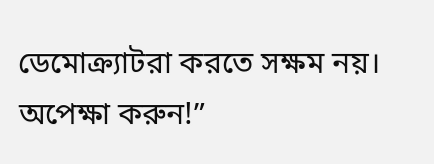ডেমোক্র্যাটরা করতে সক্ষম নয়। অপেক্ষা করুন!”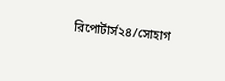রিপোর্টার্স২৪/সোহাগ